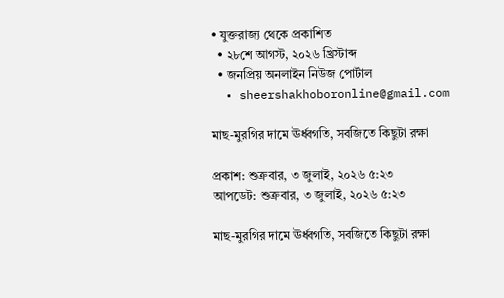• যুক্তরাজ্য থেকে প্রকাশিত
  • ২৮শে আগস্ট, ২০২৬ খ্রিস্টাব্দ
  • জনপ্রিয় অনলাইন নিউজ পোর্টাল
  • sheershakhoboronline@gmail.com

মাছ-মুরগির দামে ঊর্ধ্বগতি, সবজিতে কিছুটা রক্ষা

প্রকাশ: শুক্রবার, ৩ জুলাই, ২০২৬ ৫:২৩
আপডেট: শুক্রবার, ৩ জুলাই, ২০২৬ ৫:২৩

মাছ-মুরগির দামে ঊর্ধ্বগতি, সবজিতে কিছুটা রক্ষা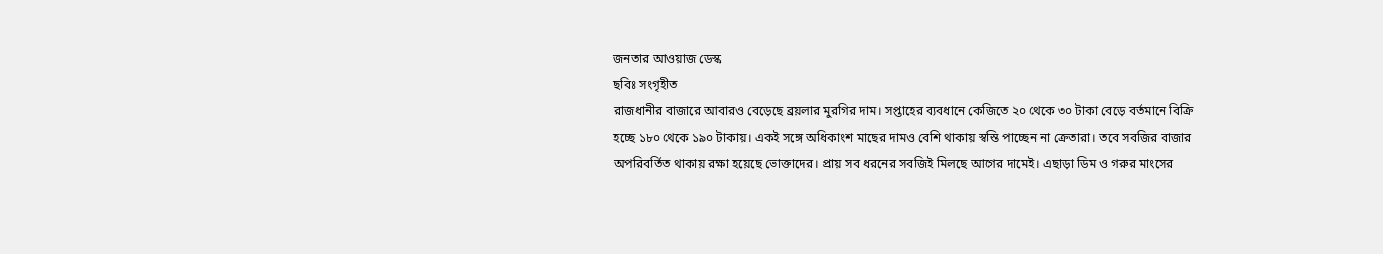জনতার আওয়াজ ডেস্ক
ছবিঃ সংগৃহীত
রাজধানীর বাজারে আবারও বেড়েছে ব্রয়লার মুরগির দাম। সপ্তাহের ব্যবধানে কেজিতে ২০ থেকে ৩০ টাকা বেড়ে বর্তমানে বিক্রি হচ্ছে ১৮০ থেকে ১৯০ টাকায়। একই সঙ্গে অধিকাংশ মাছের দামও বেশি থাকায় স্বস্তি পাচ্ছেন না ক্রেতারা। তবে সবজির বাজার অপরিবর্তিত থাকায় রক্ষা হয়েছে ভোক্তাদের। প্রায় সব ধরনের সবজিই মিলছে আগের দামেই। এছাড়া ডিম ও গরুর মাংসের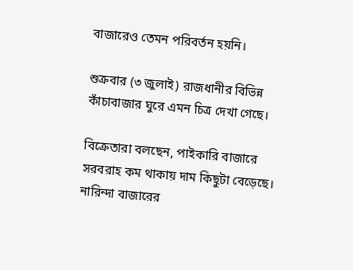বাজারেও তেমন পরিবর্তন হয়নি।

শুক্রবার (৩ জুলাই) রাজধানীর বিভিন্ন কাঁচাবাজার ঘুরে এমন চিত্র দেখা গেছে।

বিক্রেতারা বলছেন, পাইকারি বাজারে সরবরাহ কম থাকায় দাম কিছুটা বেড়েছে। নারিন্দা বাজারের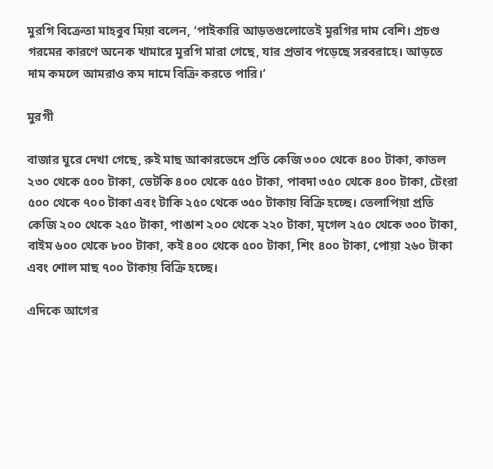মুরগি বিক্রেতা মাহবুব মিয়া বলেন, ‘পাইকারি আড়তগুলোতেই মুরগির দাম বেশি। প্রচণ্ড গরমের কারণে অনেক খামারে মুরগি মারা গেছে, যার প্রভাব পড়েছে সরবরাহে। আড়তে দাম কমলে আমরাও কম দামে বিক্রি করতে পারি।’

মুরগী

বাজার ঘুরে দেখা গেছে, রুই মাছ আকারভেদে প্রতি কেজি ৩০০ থেকে ৪০০ টাকা, কাতল ২৩০ থেকে ৫০০ টাকা, ভেটকি ৪০০ থেকে ৫৫০ টাকা, পাবদা ৩৫০ থেকে ৪০০ টাকা, টেংরা ৫০০ থেকে ৭০০ টাকা এবং টাকি ২৫০ থেকে ৩৫০ টাকায় বিক্রি হচ্ছে। তেলাপিয়া প্রতি কেজি ২০০ থেকে ২৫০ টাকা, পাঙাশ ২০০ থেকে ২২০ টাকা, মৃগেল ২৫০ থেকে ৩০০ টাকা, বাইম ৬০০ থেকে ৮০০ টাকা, কই ৪০০ থেকে ৫০০ টাকা, শিং ৪০০ টাকা, পোয়া ২৬০ টাকা এবং শোল মাছ ৭০০ টাকায় বিক্রি হচ্ছে।

এদিকে আগের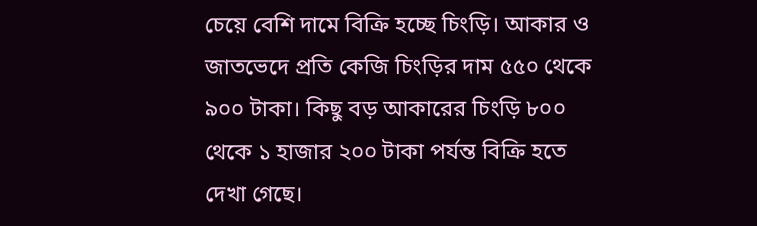চেয়ে বেশি দামে বিক্রি হচ্ছে চিংড়ি। আকার ও জাতভেদে প্রতি কেজি চিংড়ির দাম ৫৫০ থেকে ৯০০ টাকা। কিছু বড় আকারের চিংড়ি ৮০০ থেকে ১ হাজার ২০০ টাকা পর্যন্ত বিক্রি হতে দেখা গেছে।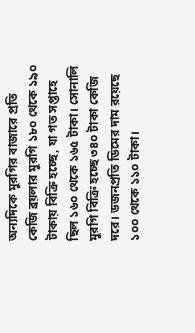অন্যদিকে মুরগির বাজারে প্রতি কেজি ব্রয়লার মুরগি ১৮০ থেকে ১৯০ টাকায় বিক্রি হচ্ছে, যা গত সপ্তাহে ছিল ১৬০ থেকে ১৬৫ টাকা। সোনালি মুরগি বিক্রি হচ্ছে ৩৪০ টাকা কেজি দরে। ডজনপ্রতি ডিমের দাম রয়েছে ১০০ থেকে ১১০ টাকা।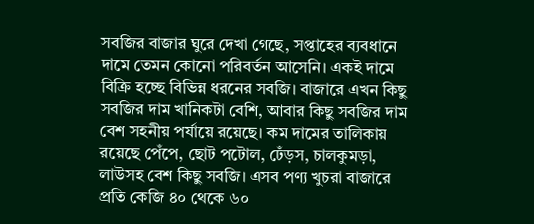সবজির বাজার ঘুরে দেখা গেছে, সপ্তাহের ব্যবধানে দামে তেমন কোনো পরিবর্তন আসেনি। একই দামে বিক্রি হচ্ছে বিভিন্ন ধরনের সবজি। বাজারে এখন কিছু সবজির দাম খানিকটা বেশি, আবার কিছু সবজির দাম বেশ সহনীয় পর্যায়ে রয়েছে। কম দামের তালিকায় রয়েছে পেঁপে, ছোট পটোল, ঢেঁড়স, চালকুমড়া, লাউসহ বেশ কিছু সবজি। এসব পণ্য খুচরা বাজারে প্রতি কেজি ৪০ থেকে ৬০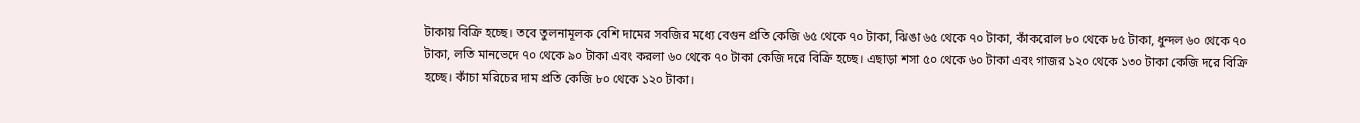টাকায় বিক্রি হচ্ছে। তবে তুলনামূলক বেশি দামের সবজির মধ্যে বেগুন প্রতি কেজি ৬৫ থেকে ৭০ টাকা, ঝিঙা ৬৫ থেকে ৭০ টাকা, কাঁকরোল ৮০ থেকে ৮৫ টাকা, ধুন্দল ৬০ থেকে ৭০ টাকা, লতি মানভেদে ৭০ থেকে ৯০ টাকা এবং করলা ৬০ থেকে ৭০ টাকা কেজি দরে বিক্রি হচ্ছে। এছাড়া শসা ৫০ থেকে ৬০ টাকা এবং গাজর ১২০ থেকে ১৩০ টাকা কেজি দরে বিক্রি হচ্ছে। কাঁচা মরিচের দাম প্রতি কেজি ৮০ থেকে ১২০ টাকা।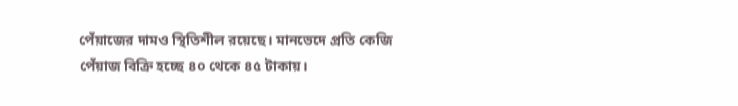পেঁয়াজের দামও স্থিতিশীল রয়েছে। মানভেদে প্রতি কেজি পেঁয়াজ বিক্রি হচ্ছে ৪০ থেকে ৪৫ টাকায়।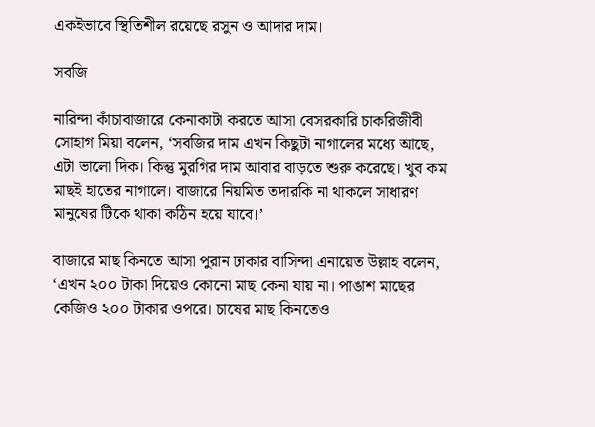একইভাবে স্থিতিশীল রয়েছে রসুন ও আদার দাম।

সবজি

নারিন্দা কাঁচাবাজারে কেনাকাটা করতে আসা বেসরকারি চাকরিজীবী সোহাগ মিয়া বলেন, ‘সবজির দাম এখন কিছুটা নাগালের মধ্যে আছে, এটা ভালো দিক। কিন্তু মুরগির দাম আবার বাড়তে শুরু করেছে। খুব কম মাছই হাতের নাগালে। বাজারে নিয়মিত তদারকি না থাকলে সাধারণ মানুষের টিকে থাকা কঠিন হয়ে যাবে।’

বাজারে মাছ কিনতে আসা পুরান ঢাকার বাসিন্দা এনায়েত উল্লাহ বলেন, ‘এখন ২০০ টাকা দিয়েও কোনো মাছ কেনা যায় না। পাঙাশ মাছের কেজিও ২০০ টাকার ওপরে। চাষের মাছ কিনতেও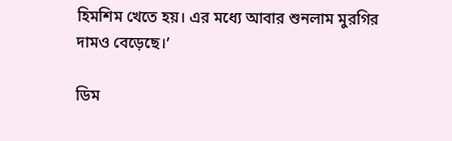হিমশিম খেতে হয়। এর মধ্যে আবার শুনলাম মুরগির দামও বেড়েছে।’

ডিম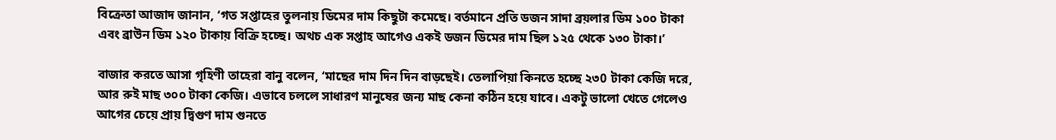বিক্রেতা আজাদ জানান, ‘গত সপ্তাহের তুলনায় ডিমের দাম কিছুটা কমেছে। বর্তমানে প্রতি ডজন সাদা ব্রয়লার ডিম ১০০ টাকা এবং ব্রাউন ডিম ১২০ টাকায় বিক্রি হচ্ছে। অথচ এক সপ্তাহ আগেও একই ডজন ডিমের দাম ছিল ১২৫ থেকে ১৩০ টাকা।’

বাজার করতে আসা গৃহিণী তাহেরা বানু বলেন, ‘মাছের দাম দিন দিন বাড়ছেই। তেলাপিয়া কিনতে হচ্ছে ২৩0 টাকা কেজি দরে, আর রুই মাছ ৩০০ টাকা কেজি। এভাবে চললে সাধারণ মানুষের জন্য মাছ কেনা কঠিন হয়ে যাবে। একটু ভালো খেতে গেলেও আগের চেয়ে প্রায় দ্বিগুণ দাম গুনতে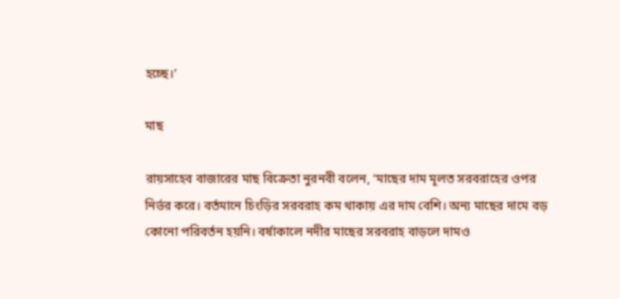হচ্ছে।’

মাছ

রায়সাহেব বাজারের মাছ বিক্রেতা নুরনবী বলেন, ‘মাছের দাম মূলত সরবরাহের ওপর নির্ভর করে। বর্তমানে চিংড়ির সরবরাহ কম থাকায় এর দাম বেশি। অন্য মাছের দামে বড় কোনো পরিবর্তন হয়নি। বর্ষাকালে নদীর মাছের সরবরাহ বাড়লে দামও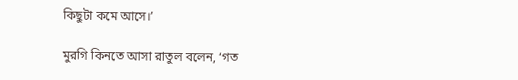কিছুটা কমে আসে।’

মুরগি কিনতে আসা রাতুল বলেন, ‘গত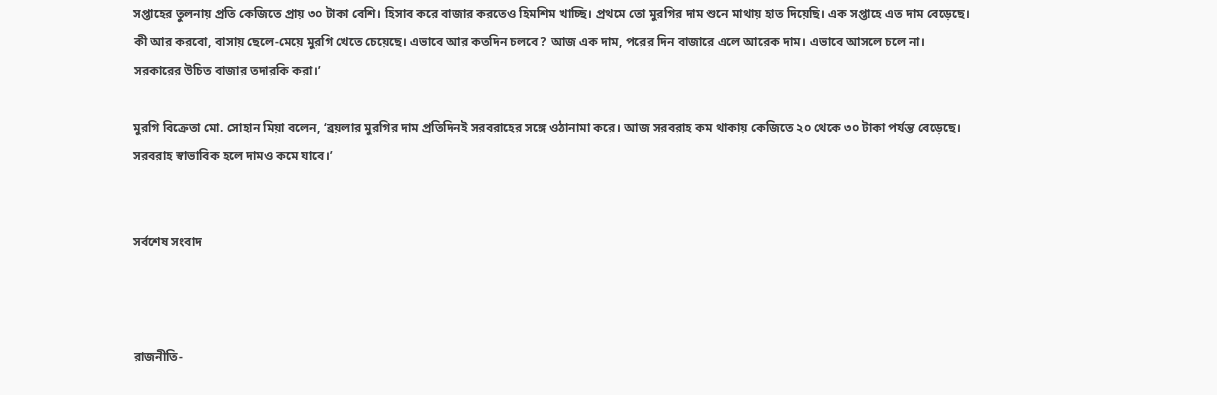সপ্তাহের তুলনায় প্রতি কেজিতে প্রায় ৩০ টাকা বেশি। হিসাব করে বাজার করতেও হিমশিম খাচ্ছি। প্রথমে তো মুরগির দাম শুনে মাথায় হাত দিয়েছি। এক সপ্তাহে এত দাম বেড়েছে। কী আর করবো, বাসায় ছেলে-মেয়ে মুরগি খেতে চেয়েছে। এভাবে আর কতদিন চলবে? আজ এক দাম, পরের দিন বাজারে এলে আরেক দাম। এভাবে আসলে চলে না। সরকারের উচিত বাজার তদারকি করা।’

মুরগি বিক্রেতা মো. সোহান মিয়া বলেন, ‘ব্রয়লার মুরগির দাম প্রতিদিনই সরবরাহের সঙ্গে ওঠানামা করে। আজ সরবরাহ কম থাকায় কেজিতে ২০ থেকে ৩০ টাকা পর্যন্ত বেড়েছে। সরবরাহ স্বাভাবিক হলে দামও কমে যাবে।’


সর্বশেষ সংবাদ



রাজনীতি-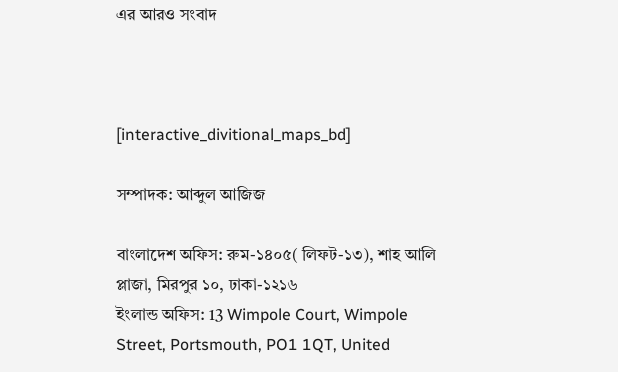এর আরও সংবাদ



[interactive_divitional_maps_bd]

সম্পাদক: আব্দুল আজিজ

বাংলাদেশ অফিস: রুম-১৪০৫( লিফট-১৩), শাহ আলি প্লাজা, মিরপুর ১০, ঢাকা-১২১৬
ইংলান্ড অফিস: 13 Wimpole Court, Wimpole Street, Portsmouth, PO1 1QT, United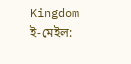Kingdom
ই-মেইল: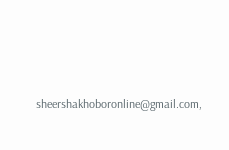sheershakhoboronline@gmail.com,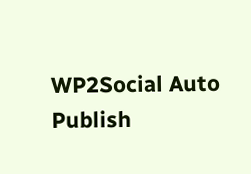WP2Social Auto Publish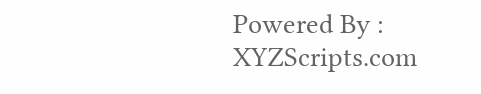Powered By : XYZScripts.com